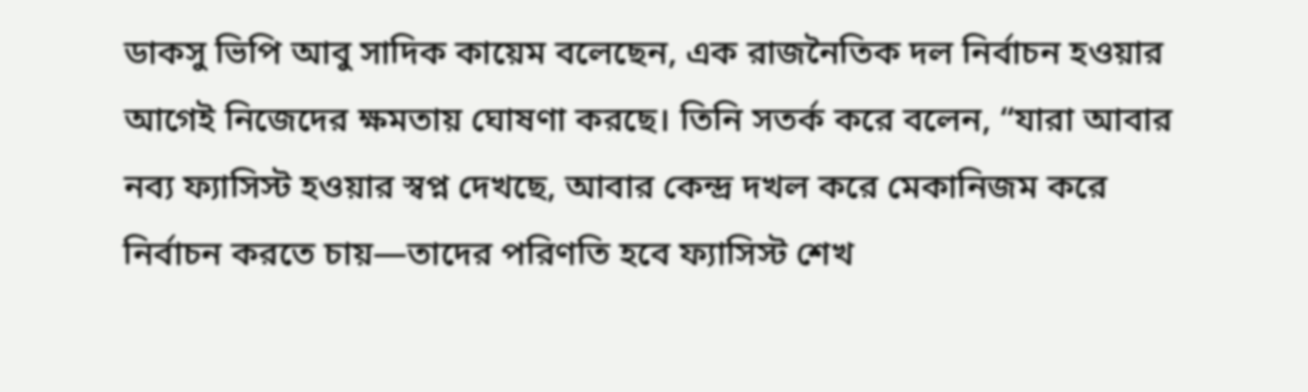ডাকসু ভিপি আবু সাদিক কায়েম বলেছেন, এক রাজনৈতিক দল নির্বাচন হওয়ার আগেই নিজেদের ক্ষমতায় ঘোষণা করছে। তিনি সতর্ক করে বলেন, “যারা আবার নব্য ফ্যাসিস্ট হওয়ার স্বপ্ন দেখছে, আবার কেন্দ্র দখল করে মেকানিজম করে নির্বাচন করতে চায়—তাদের পরিণতি হবে ফ্যাসিস্ট শেখ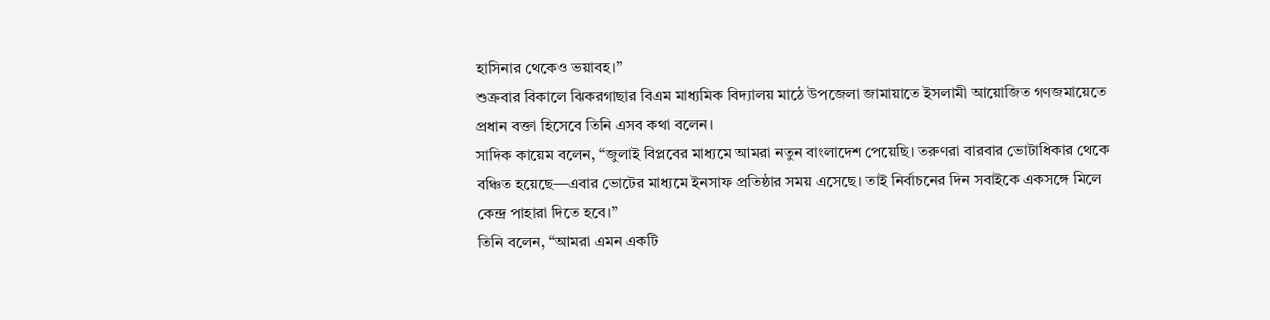হাসিনার থেকেও ভয়াবহ।”
শুক্রবার বিকালে ঝিকরগাছার বিএম মাধ্যমিক বিদ্যালয় মাঠে উপজেলা জামায়াতে ইসলামী আয়োজিত গণজমায়েতে প্রধান বক্তা হিসেবে তিনি এসব কথা বলেন।
সাদিক কায়েম বলেন, “জুলাই বিপ্লবের মাধ্যমে আমরা নতুন বাংলাদেশ পেয়েছি। তরুণরা বারবার ভোটাধিকার থেকে বঞ্চিত হয়েছে—এবার ভোটের মাধ্যমে ইনসাফ প্রতিষ্ঠার সময় এসেছে। তাই নির্বাচনের দিন সবাইকে একসঙ্গে মিলে কেন্দ্র পাহারা দিতে হবে।”
তিনি বলেন, “আমরা এমন একটি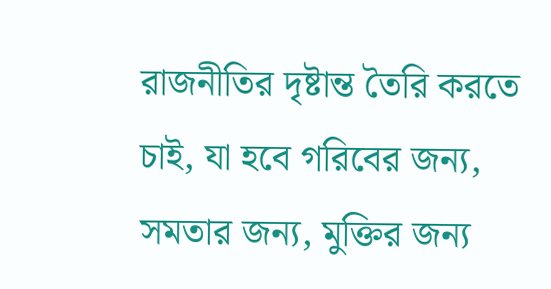রাজনীতির দৃষ্টান্ত তৈরি করতে চাই, যা হবে গরিবের জন্য, সমতার জন্য, মুক্তির জন্য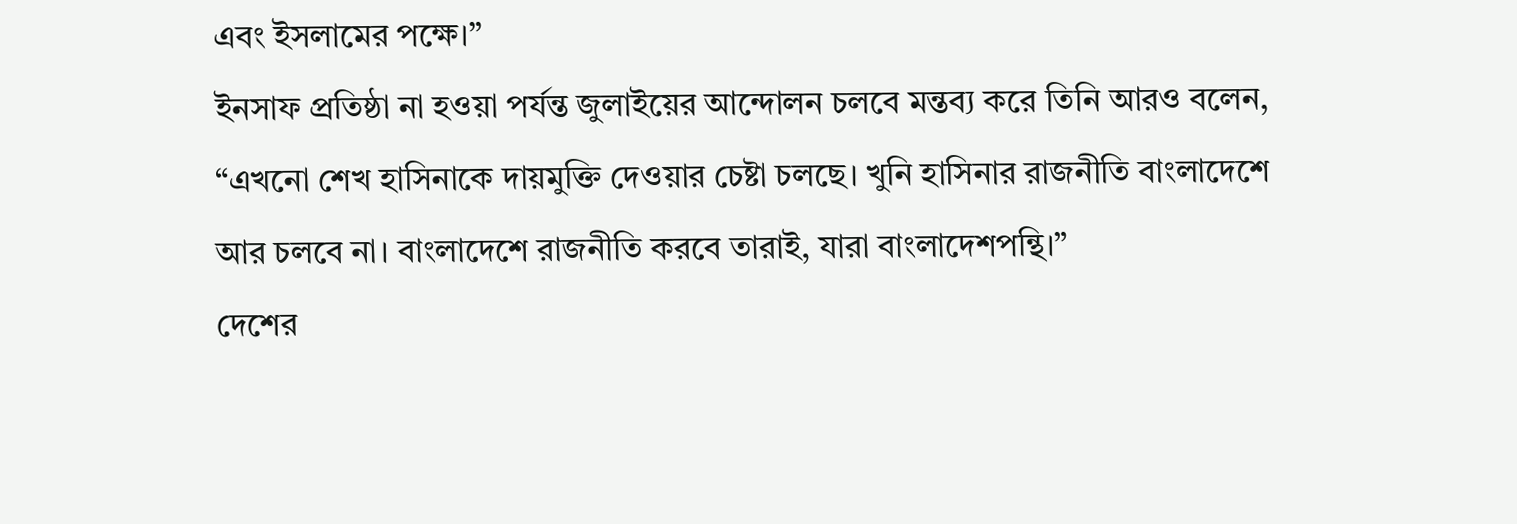এবং ইসলামের পক্ষে।”
ইনসাফ প্রতিষ্ঠা না হওয়া পর্যন্ত জুলাইয়ের আন্দোলন চলবে মন্তব্য করে তিনি আরও বলেন, “এখনো শেখ হাসিনাকে দায়মুক্তি দেওয়ার চেষ্টা চলছে। খুনি হাসিনার রাজনীতি বাংলাদেশে আর চলবে না। বাংলাদেশে রাজনীতি করবে তারাই, যারা বাংলাদেশপন্থি।”
দেশের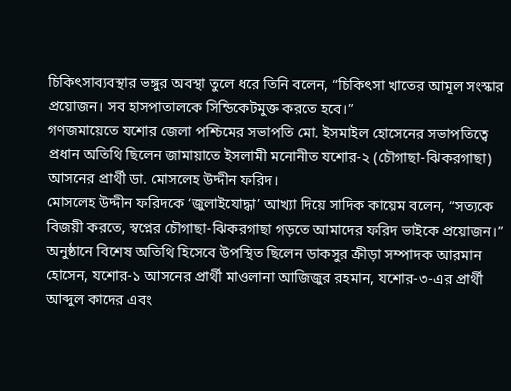চিকিৎসাব্যবস্থার ভঙ্গুর অবস্থা তুলে ধরে তিনি বলেন, “চিকিৎসা খাতের আমূল সংস্কার প্রয়োজন। সব হাসপাতালকে সিন্ডিকেটমুক্ত করতে হবে।”
গণজমায়েতে যশোর জেলা পশ্চিমের সভাপতি মো. ইসমাইল হোসেনের সভাপতিত্বে প্রধান অতিথি ছিলেন জামায়াতে ইসলামী মনোনীত যশোর-২ (চৌগাছা-ঝিকরগাছা) আসনের প্রার্থী ডা. মোসলেহ উদ্দীন ফরিদ।
মোসলেহ উদ্দীন ফরিদকে ‘জুলাইযোদ্ধা’ আখ্যা দিয়ে সাদিক কায়েম বলেন, “সত্যকে বিজয়ী করতে, স্বপ্নের চৌগাছা-ঝিকরগাছা গড়তে আমাদের ফরিদ ভাইকে প্রয়োজন।”
অনুষ্ঠানে বিশেষ অতিথি হিসেবে উপস্থিত ছিলেন ডাকসুর ক্রীড়া সম্পাদক আরমান হোসেন, যশোর-১ আসনের প্রার্থী মাওলানা আজিজুর রহমান, যশোর-৩-এর প্রার্থী আব্দুল কাদের এবং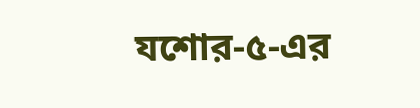যশোর-৫-এর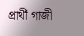প্রার্থী গাজী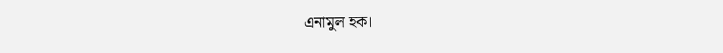এনামুল হক।